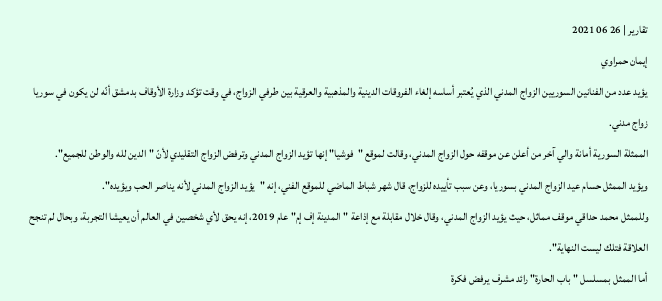تقارير | 26 06 2021
إيمان حمراوي
يؤيد عدد من الفنانين السوريين الزواج المدني الذي يُعتبر أساسه إلغاء الفروقات الدينية والمذهبية والعرقية بين طرفي الزواج، في وقت تؤكد وزارة الأوقاف بدمشق أنّه لن يكون في سوريا زواج مدني.
الممثلة السورية أمانة والي آخر من أعلن عن موقفه حول الزواج المدني، وقالت لموقع "فوشيا" إنها تؤيد الزواج المدني وترفض الزواج التقليدي لأنّ "الدين لله والوطن للجميع".
ويؤيد الممثل حسام عيد الزواج المدني بسوريا، وعن سبب تأييده للزواج، قال شهر شباط الماضي للموقع الفني، إنه "يؤيد الزواج المدني لأنه يناصر الحب ويؤيده".
وللممثل محمد حداقي موقف مماثل، حيث يؤيد الزواج المدني، وقال خلال مقابلة مع إذاعة "المدينة إف إم" عام 2019، إنه يحق لأي شخصين في العالم أن يعيشا التجربة، وبحال لم تنجح العلاقة فتلك ليست النهاية".
أما الممثل بمسلسل "باب الحارة" رائد مشرف يرفض فكرة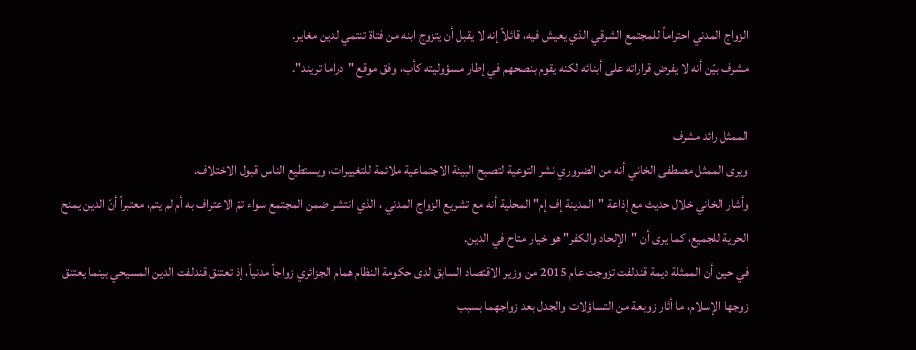الزواج المدني احتراماً للمجتمع الشرقي الذي يعيش فيه، قائلاً إنه لا يقبل أن يتزوج ابنه من فتاة تنتمي لدين مغاير.
مشرف بيّن أنه لا يفرض قراراته على أبنائه لكنه يقوم بنصحهم في إطار مسؤوليته كأب، وفق موقع "دراما تريند".

الممثل رائد مشرف
ويرى الممثل مصطفى الخاني أنه من الضروري نشر التوعية لتصبح البيئة الاجتماعية ملائمة للتغييرات، ويستطيع الناس قبول الاختلاف.
وأشار الخاني خلال حديث مع إذاعة "المدينة إف إم" المحلية أنه مع تشريع الزواج المدني ، الذي انتشر ضمن المجتمع سواء تمّ الاعتراف به أم لم يتم، معتبراً أنّ الدين يمنح الحرية للجميع، كما يرى أن "الإلحاد والكفر" هو خيار متاح في الدين.
في حين أن الممثلة ديمة قندلفت تزوجت عام 2015 من وزير الاقتصاد السابق لدى حكومة النظام همام الجزائري زواجاً مدنياً، إذ تعتنق قندلفت الدين المسيحي بينما يعتنق زوجها الإسلام، ما أثار زوبعة من التساؤلات والجدل بعد زواجهما بسبب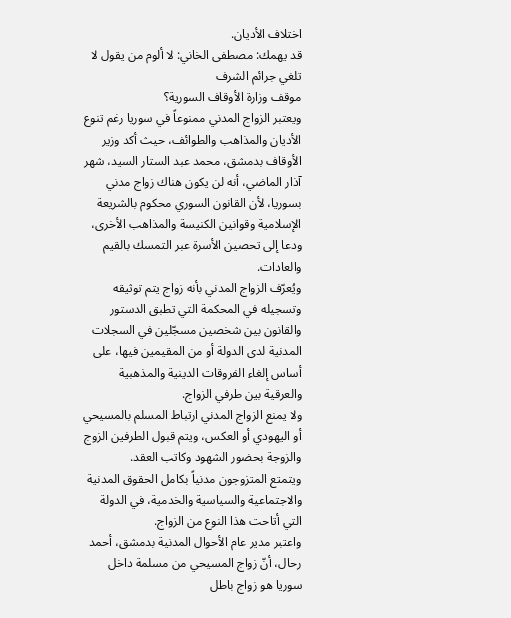اختلاف الأديان.
قد يهمك: مصطفى الخاني: لا ألوم من يقول لا تلغي جرائم الشرف
موقف وزارة الأوقاف السورية؟
ويعتبر الزواج المدني ممنوعاً في سوريا رغم تنوع الأديان والمذاهب والطوائف، حيث أكد وزير الأوقاف بدمشق، محمد عبد الستار السيد، شهر آذار الماضي، أنه لن يكون هناك زواج مدني بسوريا، لأن القانون السوري محكوم بالشريعة الإسلامية وقوانين الكنيسة والمذاهب الأخرى، ودعا إلى تحصين الأسرة عبر التمسك بالقيم والعادات.
ويُعرّف الزواج المدني بأنه زواج يتم توثيقه وتسجيله في المحكمة التي تطبق الدستور والقانون بين شخصين مسجّلين في السجلات المدنية لدى الدولة أو من المقيمين فيها، على أساس إلغاء الفروقات الدينية والمذهبية والعرقية بين طرفي الزواج.
ولا يمنع الزواج المدني ارتباط المسلم بالمسيحي أو اليهودي أو العكس، ويتم قبول الطرفين الزوج والزوجة بحضور الشهود وكاتب العقد.
ويتمتع المتزوجون مدنياً بكامل الحقوق المدنية والاجتماعية والسياسية والخدمية، في الدولة التي أتاحت هذا النوع من الزواج.
واعتبر مدير عام الأحوال المدنية بدمشق، أحمد رحال، أنّ زواج المسيحي من مسلمة داخل سوريا هو زواج باطل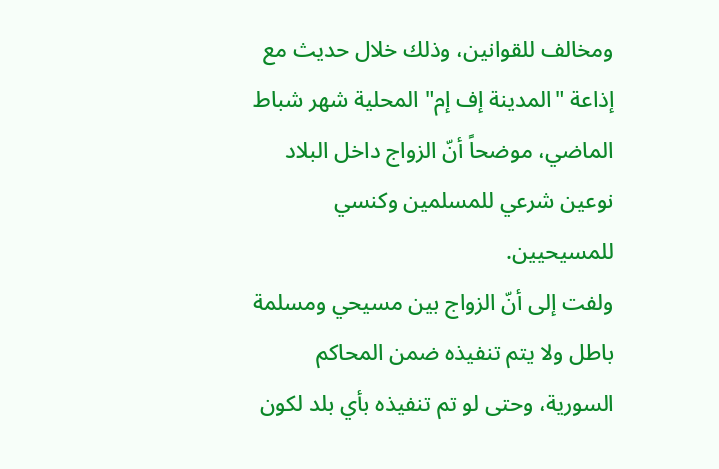ومخالف للقوانين، وذلك خلال حديث مع إذاعة "المدينة إف إم" المحلية شهر شباط الماضي، موضحاً أنّ الزواج داخل البلاد نوعين شرعي للمسلمين وكنسي للمسيحيين.
ولفت إلى أنّ الزواج بين مسيحي ومسلمة باطل ولا يتم تنفيذه ضمن المحاكم السورية، وحتى لو تم تنفيذه بأي بلد لكون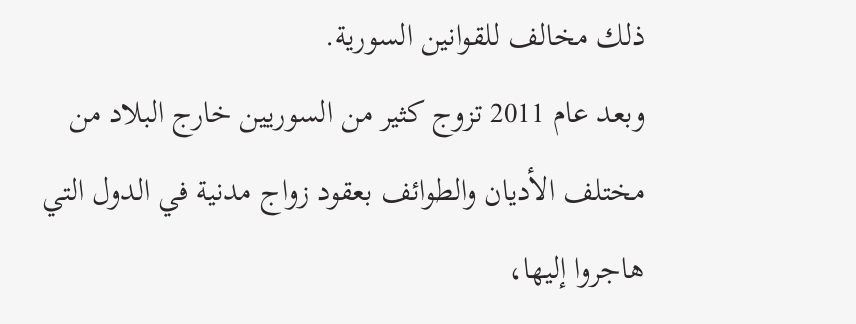ذلك مخالف للقوانين السورية.
وبعد عام 2011 تزوج كثير من السوريين خارج البلاد من مختلف الأديان والطوائف بعقود زواج مدنية في الدول التي هاجروا إليها،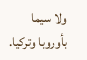ولا سيما بأوروبا وتركيا.